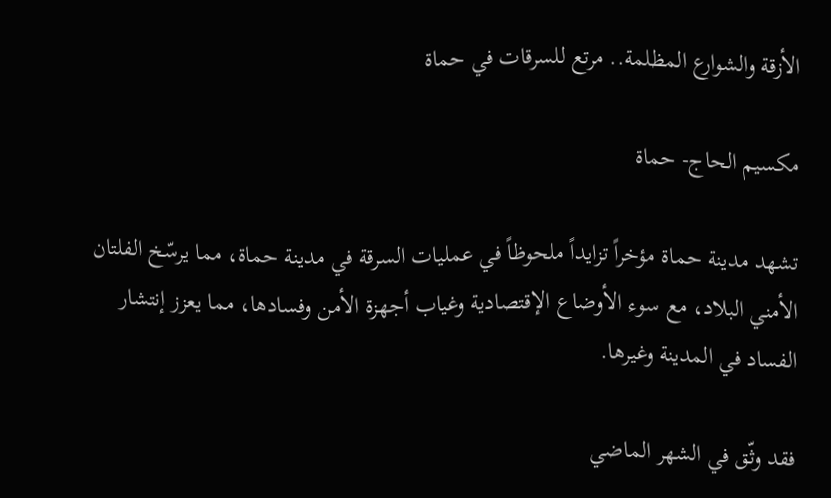الأزقة والشوارع المظلمة.. مرتع للسرقات في حماة

مكسيم الحاج- حماة

تشهد مدينة حماة مؤخراً تزايداً ملحوظاً في عمليات السرقة في مدينة حماة، مما يرسّخ الفلتان الأمني البلاد، مع سوء الأوضاع الإقتصادية وغياب أجهزة الأمن وفسادها، مما يعزز إنتشار الفساد في المدينة وغيرها.

فقد وثّق في الشهر الماضي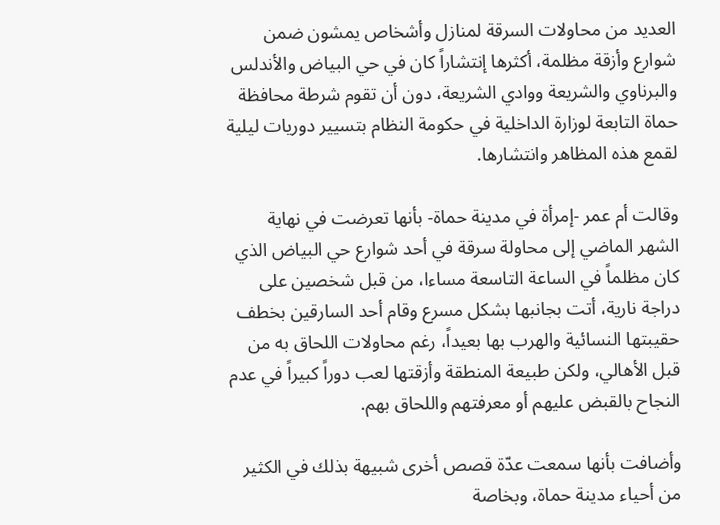العديد من محاولات السرقة لمنازل وأشخاص يمشون ضمن شوارع وأزقة مظلمة، أكثرها إنتشاراً كان في حي البياض والأندلس والبرناوي والشريعة ووادي الشريعة، دون أن تقوم شرطة محافظة حماة التابعة لوزارة الداخلية في حكومة النظام بتسيير دوريات ليلية لقمع هذه المظاهر وانتشارها.

وقالت أم عمر -إمرأة في مدينة حماة- بأنها تعرضت في نهاية الشهر الماضي إلى محاولة سرقة في أحد شوارع حي البياض الذي كان مظلماً في الساعة التاسعة مساءا، من قبل شخصين على دراجة نارية، أتت بجانبها بشكل مسرع وقام أحد السارقين بخطف حقيبتها النسائية والهرب بها بعيداً، رغم محاولات اللحاق به من قبل الأهالي، ولكن طبيعة المنطقة وأزقتها لعب دوراً كبيراً في عدم النجاح بالقبض عليهم أو معرفتهم واللحاق بهم.

وأضافت بأنها سمعت عدّة قصص أخرى شبيهة بذلك في الكثير من أحياء مدينة حماة، وبخاصة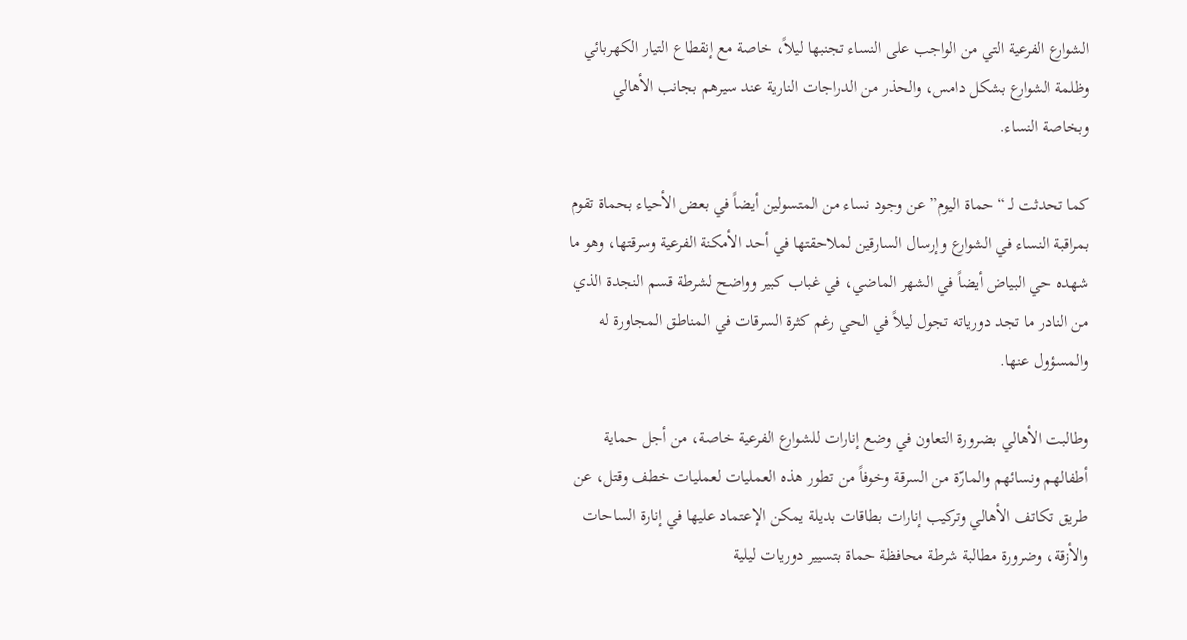الشوارع الفرعية التي من الواجب على النساء تجنبها ليلاً، خاصة مع إنقطاع التيار الكهربائي وظلمة الشوارع بشكل دامس، والحذر من الدراجات النارية عند سيرهم بجانب الأهالي وبخاصة النساء.

كما تحدثت لـ “حماة اليوم” عن وجود نساء من المتسولين أيضاً في بعض الأحياء بحماة تقوم بمراقبة النساء في الشوارع وإرسال السارقين لملاحقتها في أحد الأمكنة الفرعية وسرقتها، وهو ما شهده حي البياض أيضاً في الشهر الماضي، في غباب كبير وواضح لشرطة قسم النجدة الذي من النادر ما تجد دورياته تجول ليلاً في الحي رغم كثرة السرقات في المناطق المجاورة له والمسؤول عنها.

وطالبت الأهالي بضرورة التعاون في وضع إنارات للشوارع الفرعية خاصة، من أجل حماية أطفالهم ونسائهم والمارّة من السرقة وخوفاً من تطور هذه العمليات لعمليات خطف وقتل، عن طريق تكاتف الأهالي وتركيب إنارات بطاقات بديلة يمكن الإعتماد عليها في إنارة الساحات والأزقة، وضرورة مطالبة شرطة محافظة حماة بتسيير دوريات ليلية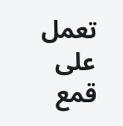تعمل على قمع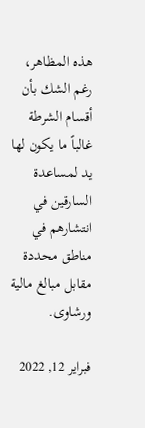هذه المظاهر، رغم الشك بأن أقسام الشرطة غالباً ما يكون لها يد لمساعدة السارقين في انتشارهم في مناطق محددة مقابل مبالغ مالية ورشاوى.

فبراير 12, 2022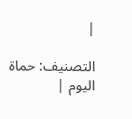|

التصنيف: حماة اليوم |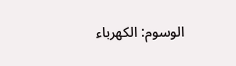الوسوم: الكهرباء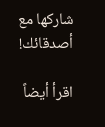شاركها مع أصدقائك!

اقرأ أيضاً